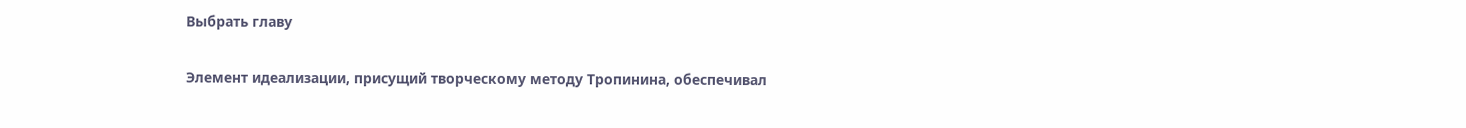Выбрать главу

Элемент идеализации, присущий творческому методу Тропинина, обеспечивал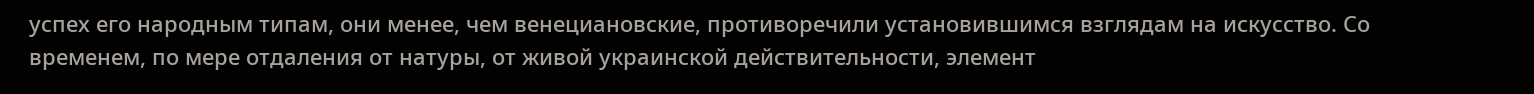успех его народным типам, они менее, чем венециановские, противоречили установившимся взглядам на искусство. Со временем, по мере отдаления от натуры, от живой украинской действительности, элемент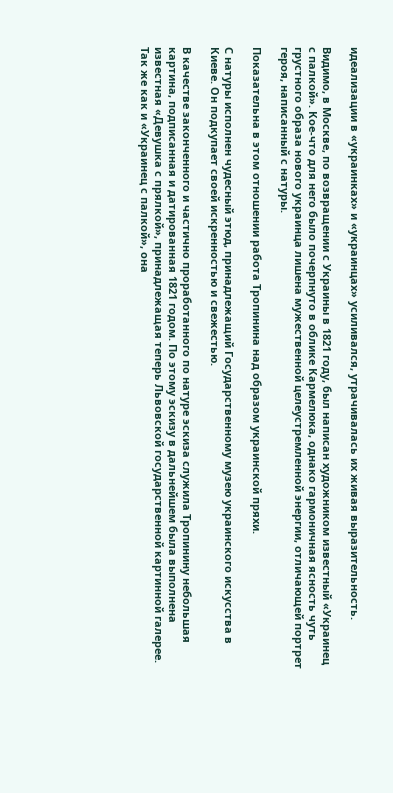идеализации в «украинках» и «украинцах» усиливался, утрачивалась их живая выразительность.

Видимо, в Москве, по возвращении с Украины в 1821 году, был написан художником известный «Украинец с палкой». Кое-что для него было почерпнуто в облике Кармелюка, однако гармоничная ясность чуть грустного образа нового украинца лишена мужественной целеустремленной энергии, отличающей портрет героя, написанный с натуры.

Показательна в этом отношении работа Тропинина над образом украинской пряхи.

С натуры исполнен чудесный этюд, принадлежащий Государственному музею украинского искусства в Киеве. Он подкупает своей искренностью и свежестью.

В качестве законченного и частично проработанного по натуре эскиза служила Тропинину небольшая картина, подписанная и датированная 1821 годом. По этому эскизу в дальнейшем была выполнена известная «Девушка с прялкой», принадлежащая теперь Львовской государственной картинной галерее. Так же как и «Украинец с палкой», она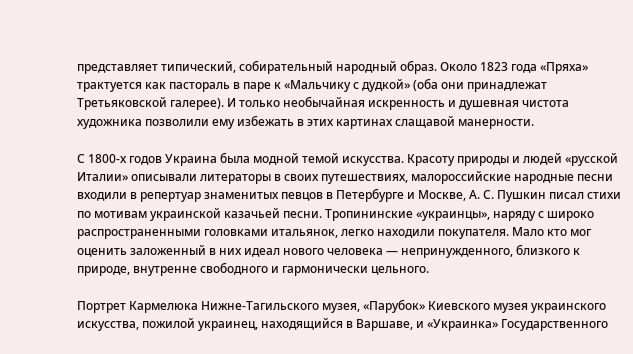представляет типический, собирательный народный образ. Около 1823 года «Пряха» трактуется как пастораль в паре к «Мальчику с дудкой» (оба они принадлежат Третьяковской галерее). И только необычайная искренность и душевная чистота художника позволили ему избежать в этих картинах слащавой манерности.

С 1800-х годов Украина была модной темой искусства. Красоту природы и людей «русской Италии» описывали литераторы в своих путешествиях, малороссийские народные песни входили в репертуар знаменитых певцов в Петербурге и Москве, А. С. Пушкин писал стихи по мотивам украинской казачьей песни. Тропининские «украинцы», наряду с широко распространенными головками итальянок, легко находили покупателя. Мало кто мог оценить заложенный в них идеал нового человека — непринужденного, близкого к природе, внутренне свободного и гармонически цельного.

Портрет Кармелюка Нижне-Тагильского музея, «Парубок» Киевского музея украинского искусства, пожилой украинец, находящийся в Варшаве, и «Украинка» Государственного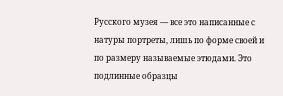Русского музея — все это написанные с натуры портреты, лишь по форме своей и по размеру называемые этюдами. Это подлинные образцы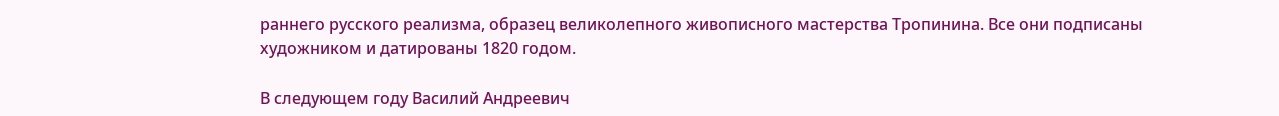раннего русского реализма, образец великолепного живописного мастерства Тропинина. Все они подписаны художником и датированы 1820 годом.

В следующем году Василий Андреевич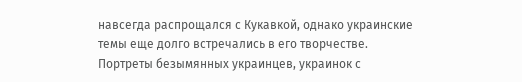навсегда распрощался с Кукавкой, однако украинские темы еще долго встречались в его творчестве. Портреты безымянных украинцев, украинок с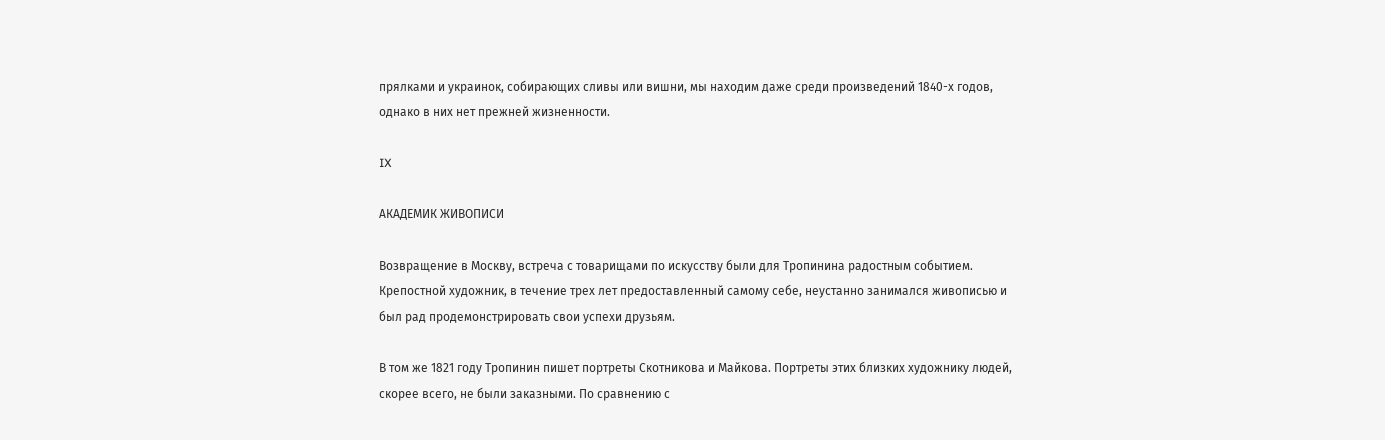прялками и украинок, собирающих сливы или вишни, мы находим даже среди произведений 1840-х годов, однако в них нет прежней жизненности.

IX

АКАДЕМИК ЖИВОПИСИ

Возвращение в Москву, встреча с товарищами по искусству были для Тропинина радостным событием. Крепостной художник, в течение трех лет предоставленный самому себе, неустанно занимался живописью и был рад продемонстрировать свои успехи друзьям.

В том же 1821 году Тропинин пишет портреты Скотникова и Майкова. Портреты этих близких художнику людей, скорее всего, не были заказными. По сравнению с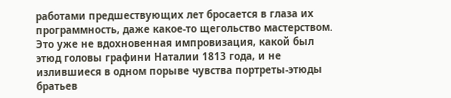работами предшествующих лет бросается в глаза их программность, даже какое-то щегольство мастерством. Это уже не вдохновенная импровизация, какой был этюд головы графини Наталии 1813 года, и не излившиеся в одном порыве чувства портреты-этюды братьев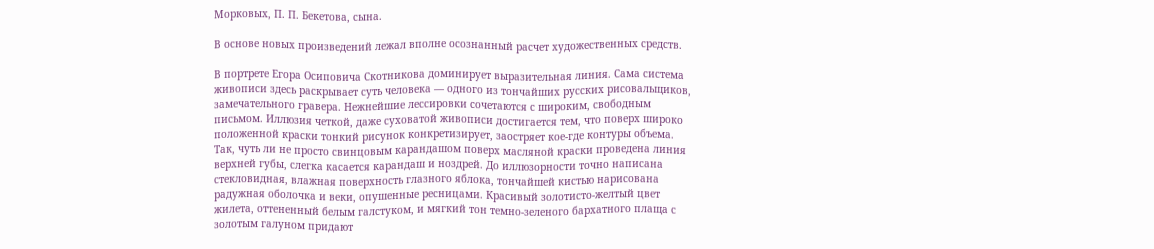Морковых, П. П. Бекетова, сына.

В основе новых произведений лежал вполне осознанный расчет художественных средств.

В портрете Егора Осиповича Скотникова доминирует выразительная линия. Сама система живописи здесь раскрывает суть человека — одного из тончайших русских рисовальщиков, замечательного гравера. Нежнейшие лессировки сочетаются с широким, свободным письмом. Иллюзия четкой, даже суховатой живописи достигается тем, что поверх широко положенной краски тонкий рисунок конкретизирует, заостряет кое-где контуры объема. Так, чуть ли не просто свинцовым карандашом поверх масляной краски проведена линия верхней губы, слегка касается карандаш и ноздрей. До иллюзорности точно написана стекловидная, влажная поверхность глазного яблока, тончайшей кистью нарисована радужная оболочка и веки, опушенные ресницами. Красивый золотисто-желтый цвет жилета, оттененный белым галстуком, и мягкий тон темно-зеленого бархатного плаща с золотым галуном придают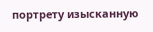портрету изысканную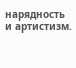нарядность и артистизм.